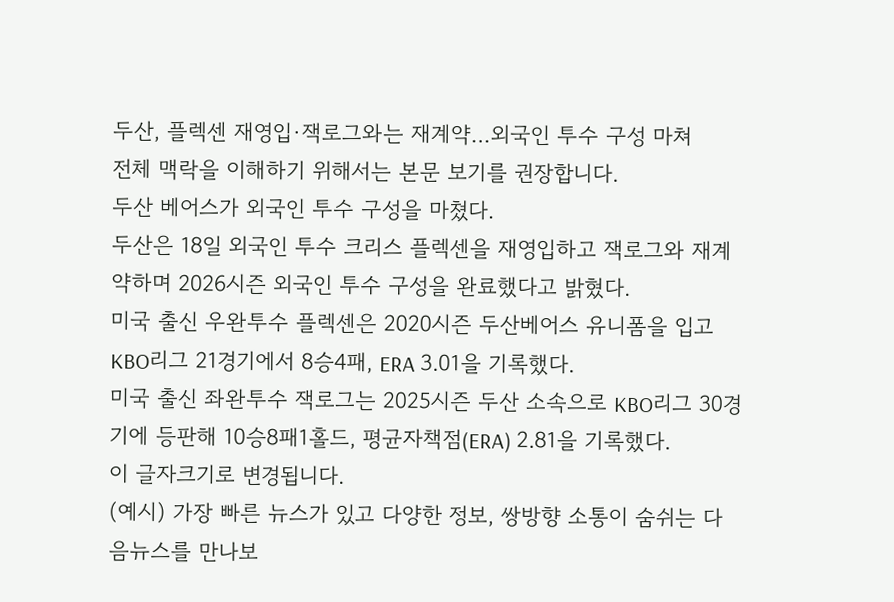두산, 플렉센 재영입·잭로그와는 재계약…외국인 투수 구성 마쳐
전체 맥락을 이해하기 위해서는 본문 보기를 권장합니다.
두산 베어스가 외국인 투수 구성을 마쳤다.
두산은 18일 외국인 투수 크리스 플렉센을 재영입하고 잭로그와 재계약하며 2026시즌 외국인 투수 구성을 완료했다고 밝혔다.
미국 출신 우완투수 플렉센은 2020시즌 두산베어스 유니폼을 입고 KBO리그 21경기에서 8승4패, ERA 3.01을 기록했다.
미국 출신 좌완투수 잭로그는 2025시즌 두산 소속으로 KBO리그 30경기에 등판해 10승8패1홀드, 평균자책점(ERA) 2.81을 기록했다.
이 글자크기로 변경됩니다.
(예시) 가장 빠른 뉴스가 있고 다양한 정보, 쌍방향 소통이 숨쉬는 다음뉴스를 만나보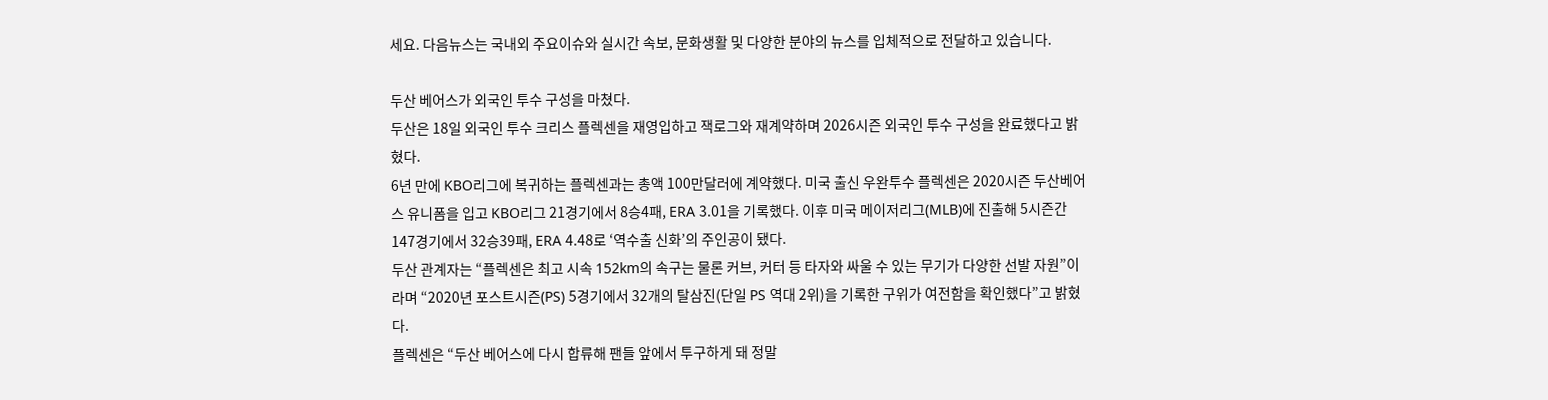세요. 다음뉴스는 국내외 주요이슈와 실시간 속보, 문화생활 및 다양한 분야의 뉴스를 입체적으로 전달하고 있습니다.

두산 베어스가 외국인 투수 구성을 마쳤다.
두산은 18일 외국인 투수 크리스 플렉센을 재영입하고 잭로그와 재계약하며 2026시즌 외국인 투수 구성을 완료했다고 밝혔다.
6년 만에 KBO리그에 복귀하는 플렉센과는 총액 100만달러에 계약했다. 미국 출신 우완투수 플렉센은 2020시즌 두산베어스 유니폼을 입고 KBO리그 21경기에서 8승4패, ERA 3.01을 기록했다. 이후 미국 메이저리그(MLB)에 진출해 5시즌간 147경기에서 32승39패, ERA 4.48로 ‘역수출 신화’의 주인공이 됐다.
두산 관계자는 “플렉센은 최고 시속 152km의 속구는 물론 커브, 커터 등 타자와 싸울 수 있는 무기가 다양한 선발 자원”이라며 “2020년 포스트시즌(PS) 5경기에서 32개의 탈삼진(단일 PS 역대 2위)을 기록한 구위가 여전함을 확인했다”고 밝혔다.
플렉센은 “두산 베어스에 다시 합류해 팬들 앞에서 투구하게 돼 정말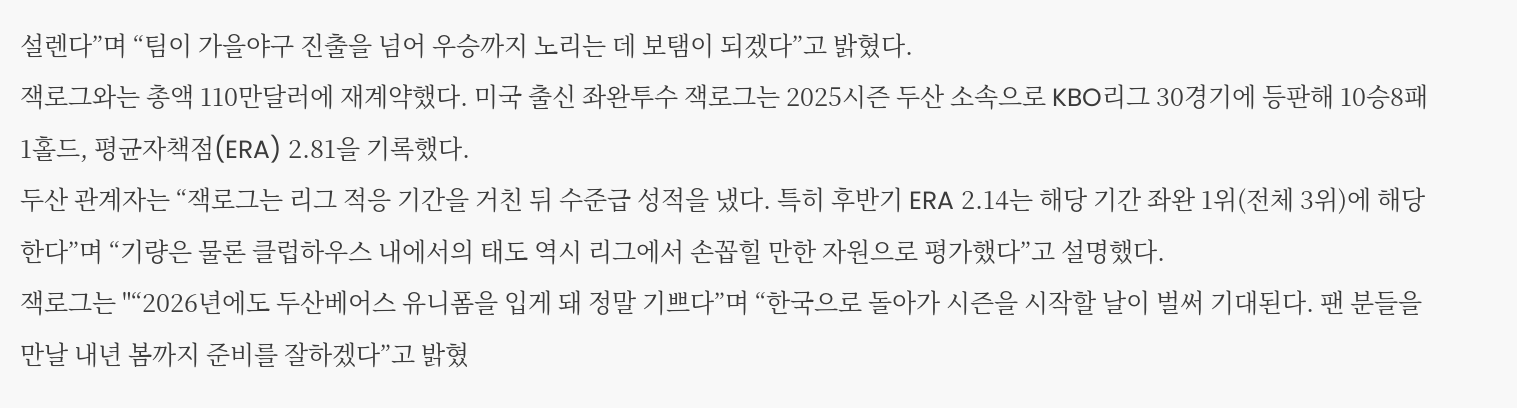설렌다”며 “팀이 가을야구 진출을 넘어 우승까지 노리는 데 보탬이 되겠다”고 밝혔다.
잭로그와는 총액 110만달러에 재계약했다. 미국 출신 좌완투수 잭로그는 2025시즌 두산 소속으로 KBO리그 30경기에 등판해 10승8패1홀드, 평균자책점(ERA) 2.81을 기록했다.
두산 관계자는 “잭로그는 리그 적응 기간을 거친 뒤 수준급 성적을 냈다. 특히 후반기 ERA 2.14는 해당 기간 좌완 1위(전체 3위)에 해당한다”며 “기량은 물론 클럽하우스 내에서의 태도 역시 리그에서 손꼽힐 만한 자원으로 평가했다”고 설명했다.
잭로그는 "“2026년에도 두산베어스 유니폼을 입게 돼 정말 기쁘다”며 “한국으로 돌아가 시즌을 시작할 날이 벌써 기대된다. 팬 분들을 만날 내년 봄까지 준비를 잘하겠다”고 밝혔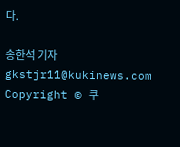다.

송한석 기자 gkstjr11@kukinews.com
Copyright © 쿠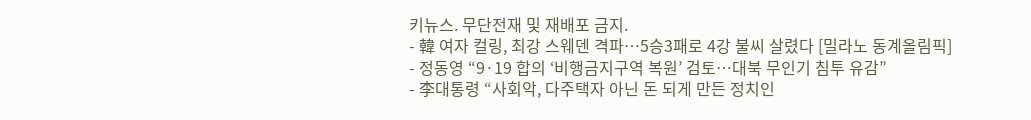키뉴스. 무단전재 및 재배포 금지.
- 韓 여자 컬링, 최강 스웨덴 격파…5승3패로 4강 불씨 살렸다 [밀라노 동계올림픽]
- 정동영 “9·19 합의 ‘비행금지구역 복원’ 검토…대북 무인기 침투 유감”
- 李대통령 “사회악, 다주택자 아닌 돈 되게 만든 정치인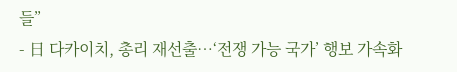들”
- 日 다카이치, 총리 재선출…‘전쟁 가능 국가’ 행보 가속화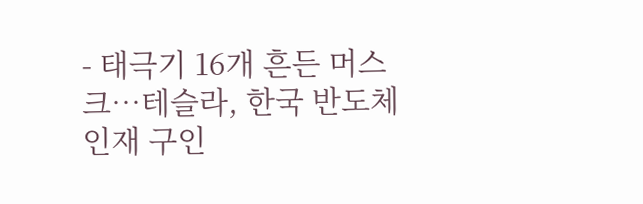- 태극기 16개 흔든 머스크…테슬라, 한국 반도체 인재 구인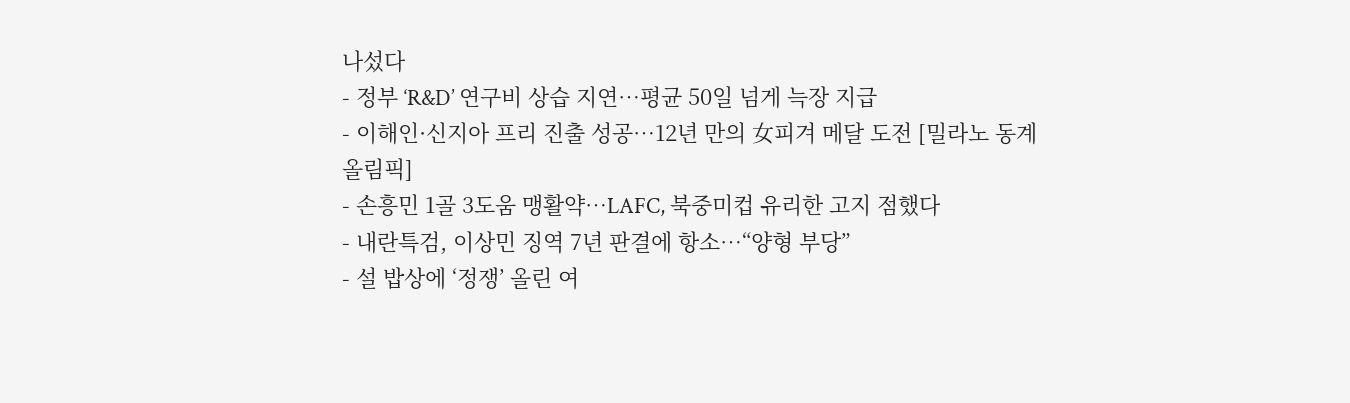나섰다
- 정부 ‘R&D’ 연구비 상습 지연…평균 50일 넘게 늑장 지급
- 이해인·신지아 프리 진출 성공…12년 만의 女피겨 메달 도전 [밀라노 동계올림픽]
- 손흥민 1골 3도움 맹활약…LAFC, 북중미컵 유리한 고지 점했다
- 내란특검, 이상민 징역 7년 판결에 항소…“양형 부당”
- 설 밥상에 ‘정쟁’ 올린 여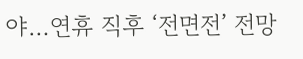야…연휴 직후 ‘전면전’ 전망